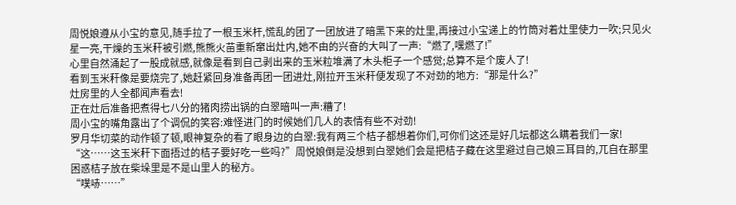周悦娘遵从小宝的意见,随手拉了一根玉米杆,慌乱的团了一团放进了暗黑下来的灶里,再接过小宝递上的竹筒对着灶里使力一吹;只见火星一亮,干燥的玉米秆被引燃,熊熊火苗重新窜出灶内,她不由的兴奋的大叫了一声:“燃了,嘿燃了!”
心里自然涌起了一股成就感,就像是看到自己剥出来的玉米粒堆满了木头柜子一个感觉;总算不是个废人了!
看到玉米秆像是要烧完了,她赶紧回身准备再团一团进灶,刚拉开玉米秆便发现了不对劲的地方:“那是什么?”
灶房里的人全都闻声看去!
正在灶后准备把煮得七八分的猪肉捞出锅的白翠暗叫一声:糟了!
周小宝的嘴角露出了个调侃的笑容:难怪进门的时候她们几人的表情有些不对劲!
罗月华切菜的动作顿了顿,眼神复杂的看了眼身边的白翠:我有两三个桔子都想着你们,可你们这还是好几坛都这么瞒着我们一家!
“这……这玉米秆下面捂过的桔子要好吃一些吗?”周悦娘倒是没想到白翠她们会是把桔子藏在这里避过自己娘三耳目的,兀自在那里困惑桔子放在柴垛里是不是山里人的秘方。
“噗哧……”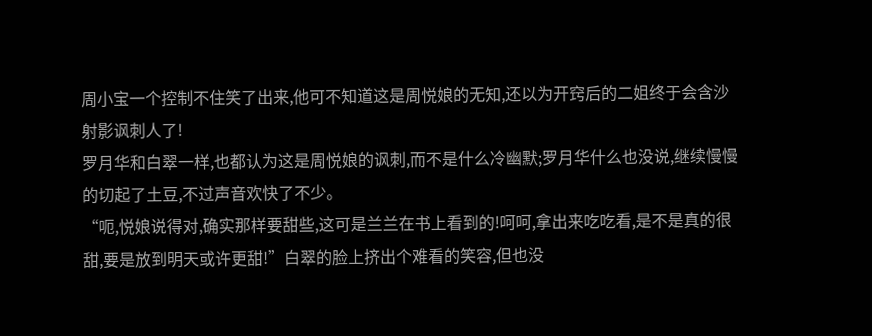周小宝一个控制不住笑了出来,他可不知道这是周悦娘的无知,还以为开窍后的二姐终于会含沙射影讽刺人了!
罗月华和白翠一样,也都认为这是周悦娘的讽刺,而不是什么冷幽默;罗月华什么也没说,继续慢慢的切起了土豆,不过声音欢快了不少。
“呃,悦娘说得对,确实那样要甜些,这可是兰兰在书上看到的!呵呵,拿出来吃吃看,是不是真的很甜,要是放到明天或许更甜!”白翠的脸上挤出个难看的笑容,但也没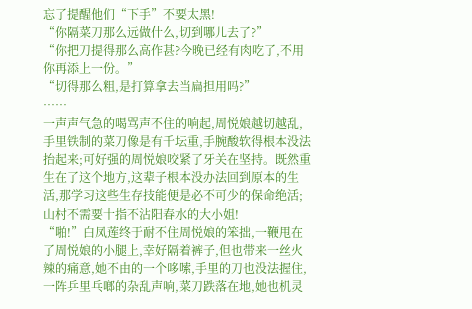忘了提醒他们“下手”不要太黑!
“你隔菜刀那么远做什么,切到哪儿去了?”
“你把刀提得那么高作甚?今晚已经有肉吃了,不用你再添上一份。”
“切得那么粗,是打算拿去当扁担用吗?”
……
一声声气急的喝骂声不住的响起,周悦娘越切越乱,手里铁制的菜刀像是有千坛重,手腕酸软得根本没法抬起来;可好强的周悦娘咬紧了牙关在坚持。既然重生在了这个地方,这辈子根本没办法回到原本的生活,那学习这些生存技能便是必不可少的保命绝活;山村不需要十指不沾阳春水的大小姐!
“啪!”白凤莲终于耐不住周悦娘的笨拙,一鞭甩在了周悦娘的小腿上,幸好隔着裤子,但也带来一丝火辣的痛意,她不由的一个哆嗦,手里的刀也没法握住,一阵乒里乓啷的杂乱声响,菜刀跌落在地,她也机灵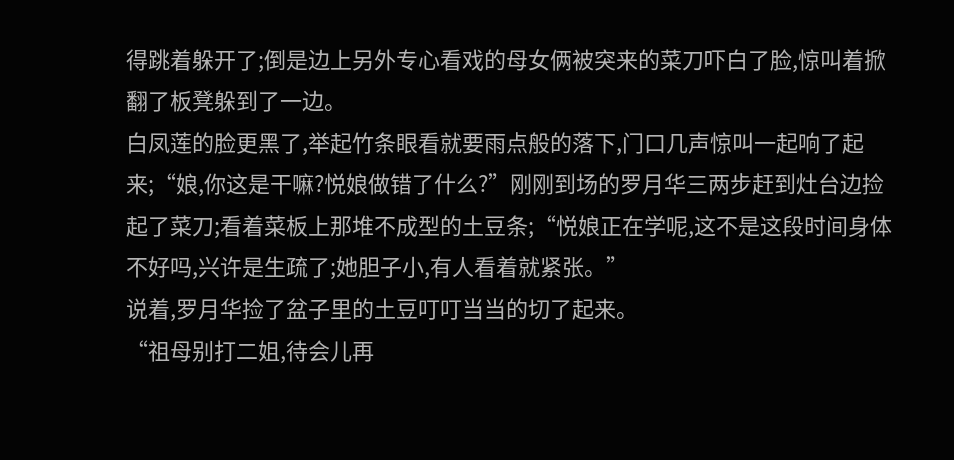得跳着躲开了;倒是边上另外专心看戏的母女俩被突来的菜刀吓白了脸,惊叫着掀翻了板凳躲到了一边。
白凤莲的脸更黑了,举起竹条眼看就要雨点般的落下,门口几声惊叫一起响了起来;“娘,你这是干嘛?悦娘做错了什么?”刚刚到场的罗月华三两步赶到灶台边捡起了菜刀;看着菜板上那堆不成型的土豆条;“悦娘正在学呢,这不是这段时间身体不好吗,兴许是生疏了;她胆子小,有人看着就紧张。”
说着,罗月华捡了盆子里的土豆叮叮当当的切了起来。
“祖母别打二姐,待会儿再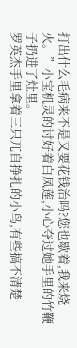打出什么毛病来不是又要花钱治吗?您也歇着,我来烧火。”小宝机灵的讨好着白凤莲,小心夺过她手里的竹鞭子扔进了灶里。
罗英杰手里拿着三只兀自挣扎的小鸟,有些搞不清楚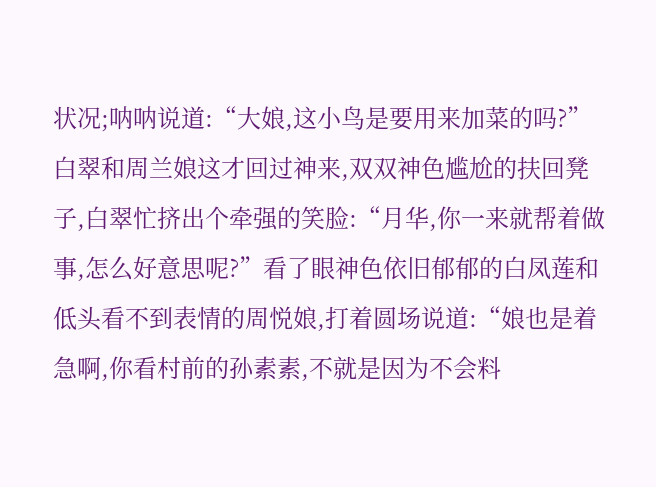状况;呐呐说道:“大娘,这小鸟是要用来加菜的吗?”
白翠和周兰娘这才回过神来,双双神色尴尬的扶回凳子,白翠忙挤出个牵强的笑脸:“月华,你一来就帮着做事,怎么好意思呢?”看了眼神色依旧郁郁的白凤莲和低头看不到表情的周悦娘,打着圆场说道:“娘也是着急啊,你看村前的孙素素,不就是因为不会料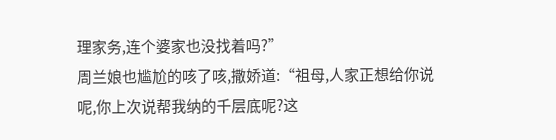理家务,连个婆家也没找着吗?”
周兰娘也尴尬的咳了咳,撒娇道:“祖母,人家正想给你说呢,你上次说帮我纳的千层底呢?这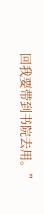回我要带到书院去用。”